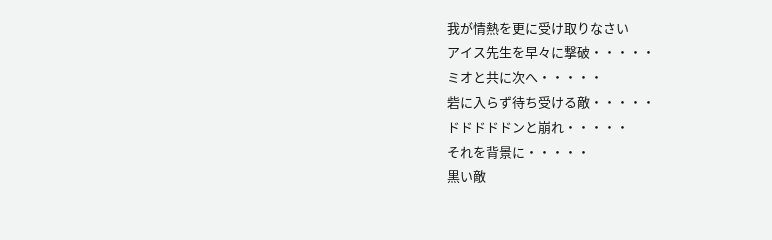我が情熱を更に受け取りなさい
アイス先生を早々に撃破・・・・・
ミオと共に次へ・・・・・
砦に入らず待ち受ける敵・・・・・
ドドドドドンと崩れ・・・・・
それを背景に・・・・・
黒い敵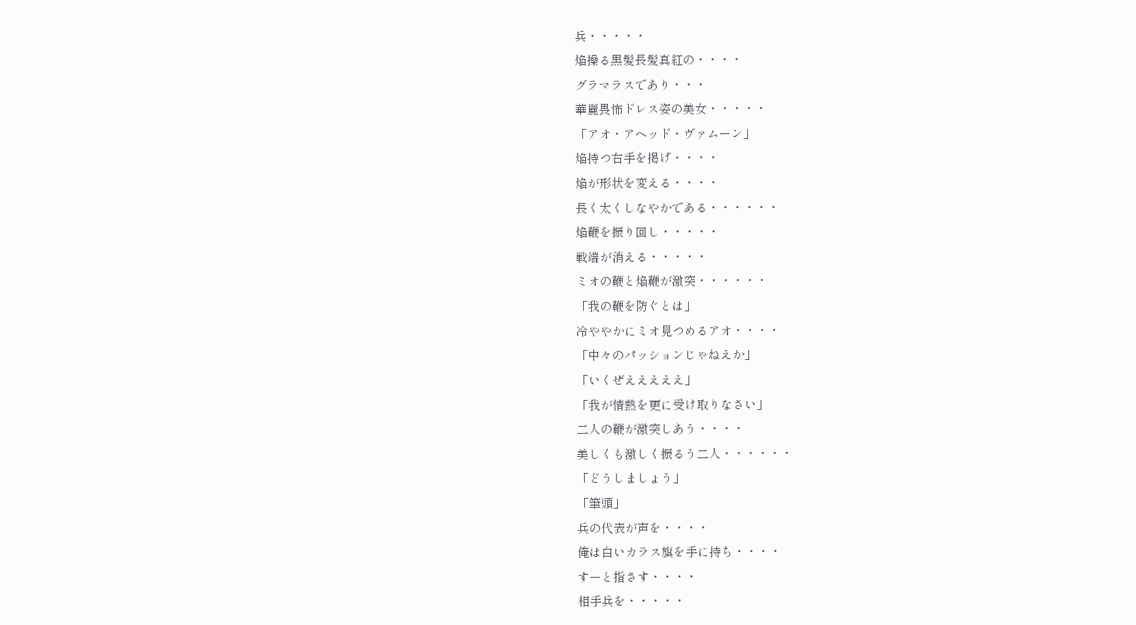兵・・・・・
焔操る黒髪長髪真紅の・・・・
グラマラスであり・・・
華麗畏怖ドレス姿の美女・・・・・
「アオ・アヘッド・ヴァムーン」
焔持つ右手を掲げ・・・・
焔が形状を変える・・・・
長く太くしなやかである・・・・・・
焔鞭を振り回し・・・・・
戦端が消える・・・・・
ミオの鞭と焔鞭が激突・・・・・・
「我の鞭を防ぐとは」
冷ややかにミオ見つめるアオ・・・・
「中々のパッションじゃねえか」
「いくぜえええええ」
「我が情熱を更に受け取りなさい」
二人の鞭が激突しあう・・・・
美しくも激しく振るう二人・・・・・・
「どうしましょう」
「筆頭」
兵の代表が声を・・・・
俺は白いカラス旗を手に持ち・・・・
すーと指さす・・・・
相手兵を・・・・・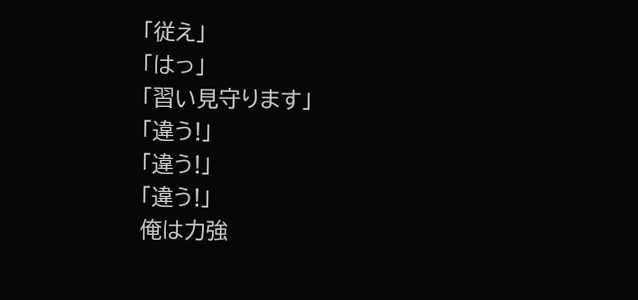「従え」
「はっ」
「習い見守ります」
「違う!」
「違う!」
「違う!」
俺は力強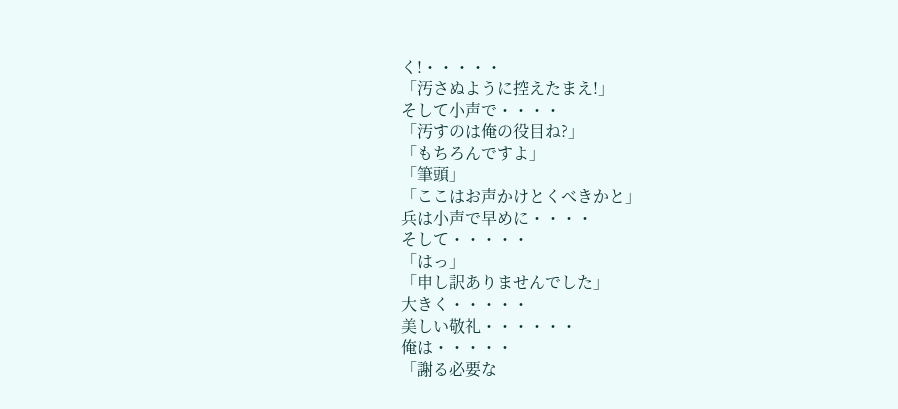く!・・・・・
「汚さぬように控えたまえ!」
そして小声で・・・・
「汚すのは俺の役目ね?」
「もちろんですよ」
「筆頭」
「ここはお声かけとくべきかと」
兵は小声で早めに・・・・
そして・・・・・
「はっ」
「申し訳ありませんでした」
大きく・・・・・
美しい敬礼・・・・・・
俺は・・・・・
「謝る必要な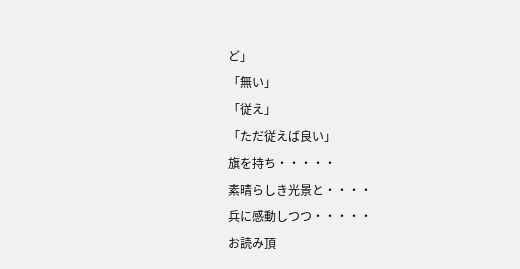ど」
「無い」
「従え」
「ただ従えば良い」
旗を持ち・・・・・
素晴らしき光景と・・・・
兵に感動しつつ・・・・・
お読み頂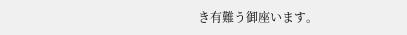き有難う御座います。